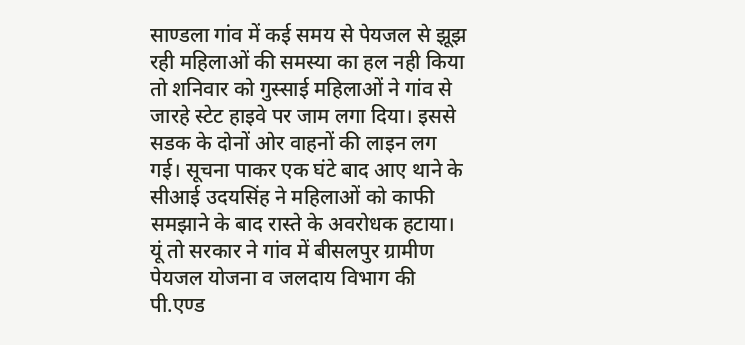साण्डला गांव में कई समय से पेयजल से झूझ रही महिलाओं की समस्या का हल नही किया तो शनिवार को गुस्साई महिलाओं ने गांव से जारहे स्टेट हाइवे पर जाम लगा दिया। इससे सडक के दोनों ओर वाहनों की लाइन लग गई। सूचना पाकर एक घंटे बाद आए थाने के सीआई उदयसिंह ने महिलाओं को काफी समझाने के बाद रास्ते के अवरोधक हटाया।
यूं तो सरकार ने गांव में बीसलपुर ग्रामीण पेयजल योजना व जलदाय विभाग की पी.एण्ड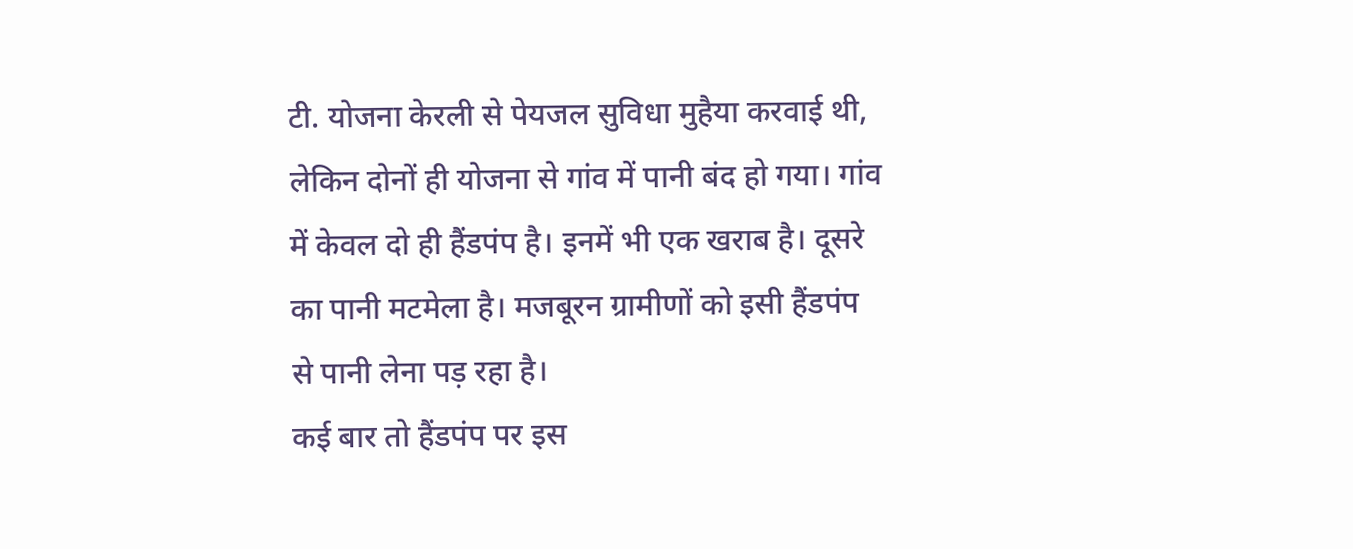टी. योजना केरली से पेयजल सुविधा मुहैया करवाई थी, लेकिन दोनों ही योजना से गांव में पानी बंद हो गया। गांव में केवल दो ही हैंडपंप है। इनमें भी एक खराब है। दूसरे का पानी मटमेला है। मजबूरन ग्रामीणों को इसी हैंडपंप से पानी लेना पड़ रहा है।
कई बार तो हैंडपंप पर इस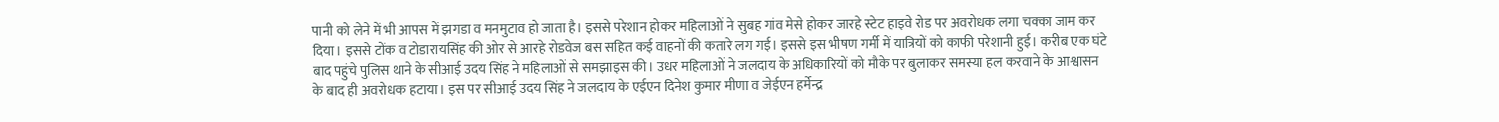पानी को लेने में भी आपस में झगडा व मनमुटाव हो जाता है। इससे परेशान होकर महिलाओं ने सुबह गांव मेसे होकर जारहे स्टेट हाइवे रोड पर अवरोधक लगा चक्का जाम कर दिया। इससे टोंक व टोडारायसिंह की ओर से आरहे रोडवेज बस सहित कई वाहनों की कतारे लग गई। इससे इस भीषण गर्मी में यात्रियों को काफी परेशानी हुई। करीब एक घंटे बाद पहुंचे पुलिस थाने के सीआई उदय सिंह ने महिलाओं से समझाइस की। उधर महिलाओं ने जलदाय के अधिकारियों को मौके पर बुलाकर समस्या हल करवाने के आश्वासन के बाद ही अवरोधक हटाया। इस पर सीआई उदय सिंह ने जलदाय के एईएन दिनेश कुमार मीणा व जेईएन हर्मेन्द्र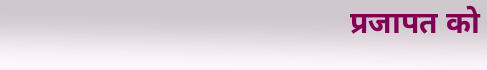प्रजापत को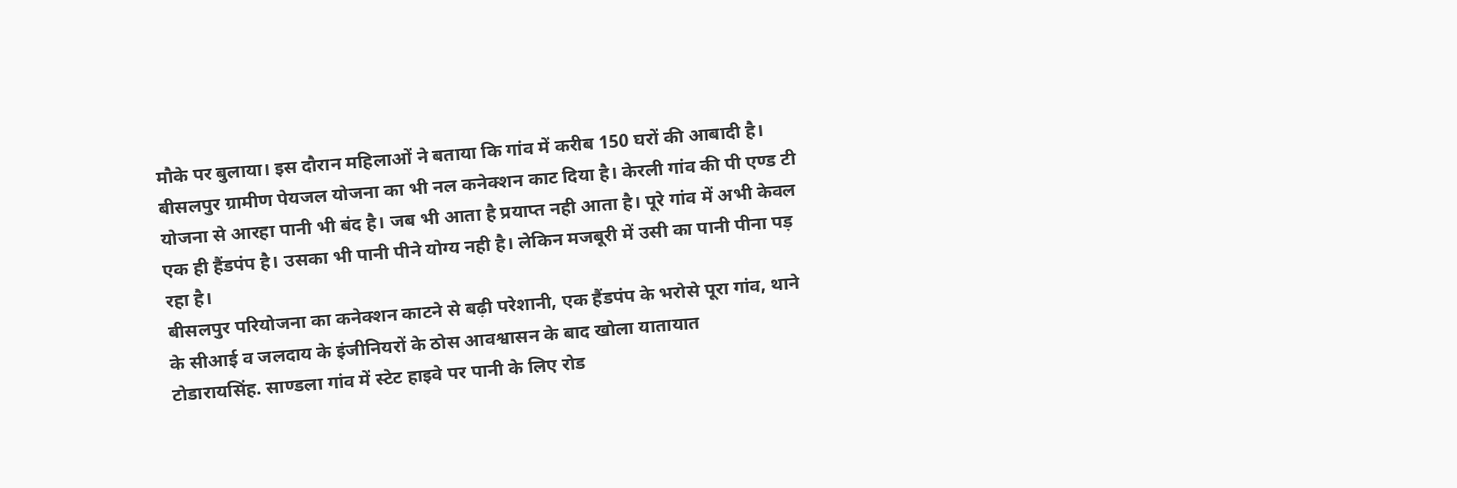मौके पर बुलाया। इस दौरान महिलाओं ने बताया कि गांव में करीब 150 घरों की आबादी है। बीसलपुर ग्रामीण पेयजल योजना का भी नल कनेक्शन काट दिया है। केरली गांव की पी एण्ड टी योजना से आरहा पानी भी बंद है। जब भी आता है प्रयाप्त नही आता है। पूरे गांव में अभी केवल एक ही हैंडपंप है। उसका भी पानी पीने योग्य नही है। लेकिन मजबूरी में उसी का पानी पीना पड़ रहा है।
बीसलपुर परियोजना का कनेक्शन काटने से बढ़ी परेशानी, एक हैंडपंप के भरोसे पूरा गांव, थाने के सीआई व जलदाय के इंजीनियरों के ठोस आवश्वासन के बाद खोला यातायात
टोडारायसिंह. साण्डला गांव में स्टेट हाइवे पर पानी के लिए रोड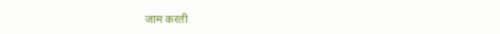जाम करती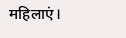महिलाएं।